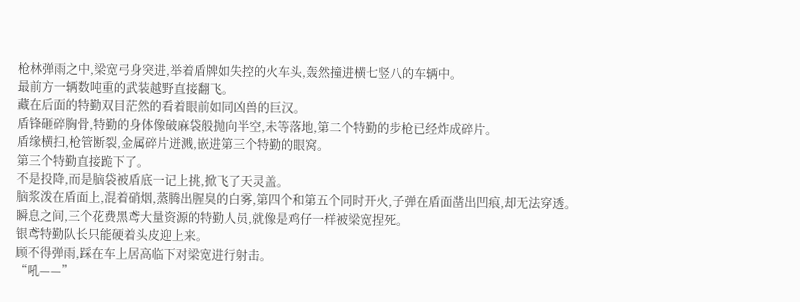枪林弹雨之中,梁宽弓身突进,举着盾牌如失控的火车头,轰然撞进横七竖八的车辆中。
最前方一辆数吨重的武装越野直接翻飞。
藏在后面的特勤双目茫然的看着眼前如同凶兽的巨汉。
盾锋砸碎胸骨,特勤的身体像破麻袋般抛向半空,未等落地,第二个特勤的步枪已经炸成碎片。
盾缘横扫,枪管断裂,金属碎片迸溅,嵌进第三个特勤的眼窝。
第三个特勤直接跪下了。
不是投降,而是脑袋被盾底一记上挑,掀飞了天灵盖。
脑浆泼在盾面上,混着硝烟,蒸腾出腥臭的白雾,第四个和第五个同时开火,子弹在盾面凿出凹痕,却无法穿透。
瞬息之间,三个花费黑鸢大量资源的特勤人员,就像是鸡仔一样被梁宽捏死。
银鸢特勤队长只能硬着头皮迎上来。
顾不得弹雨,踩在车上居高临下对梁宽进行射击。
“吼——”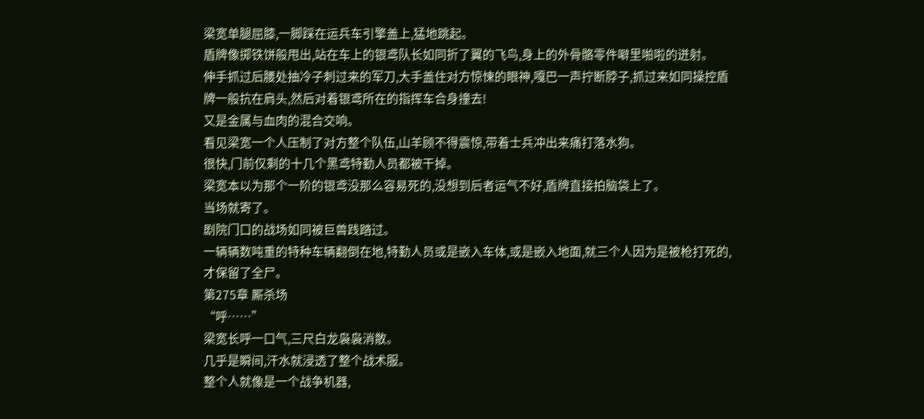梁宽单腿屈膝,一脚踩在运兵车引擎盖上,猛地跳起。
盾牌像掷铁饼般甩出,站在车上的银鸢队长如同折了翼的飞鸟,身上的外骨骼零件噼里啪啦的迸射。
伸手抓过后腰处抽冷子刺过来的军刀,大手盖住对方惊悚的眼神,嘎巴一声拧断脖子,抓过来如同操控盾牌一般抗在肩头,然后对着银鸢所在的指挥车合身撞去!
又是金属与血肉的混合交响。
看见梁宽一个人压制了对方整个队伍,山羊顾不得震惊,带着士兵冲出来痛打落水狗。
很快,门前仅剩的十几个黑鸢特勤人员都被干掉。
梁宽本以为那个一阶的银鸢没那么容易死的,没想到后者运气不好,盾牌直接拍脑袋上了。
当场就寄了。
剧院门口的战场如同被巨兽践踏过。
一辆辆数吨重的特种车辆翻倒在地,特勤人员或是嵌入车体,或是嵌入地面,就三个人因为是被枪打死的,才保留了全尸。
第275章 厮杀场
“呼……”
梁宽长呼一口气,三尺白龙袅袅消散。
几乎是瞬间,汗水就浸透了整个战术服。
整个人就像是一个战争机器,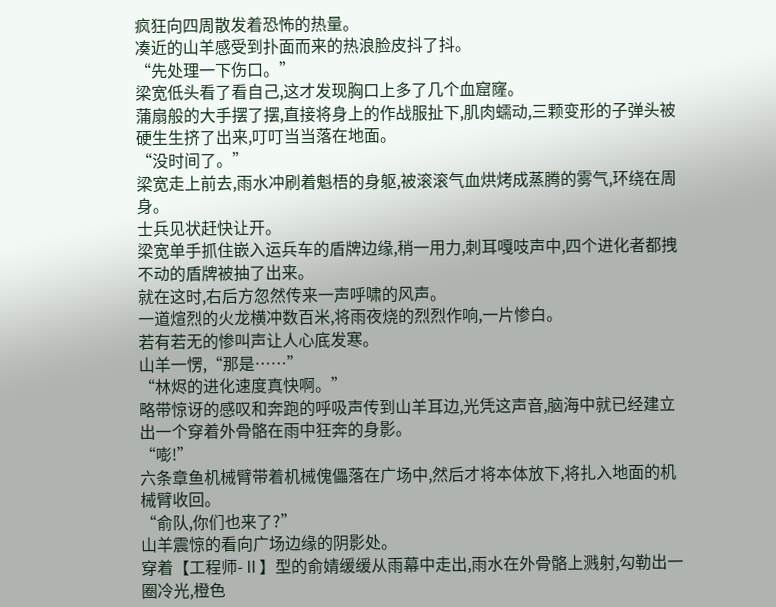疯狂向四周散发着恐怖的热量。
凑近的山羊感受到扑面而来的热浪脸皮抖了抖。
“先处理一下伤口。”
梁宽低头看了看自己,这才发现胸口上多了几个血窟窿。
蒲扇般的大手摆了摆,直接将身上的作战服扯下,肌肉蠕动,三颗变形的子弹头被硬生生挤了出来,叮叮当当落在地面。
“没时间了。”
梁宽走上前去,雨水冲刷着魁梧的身躯,被滚滚气血烘烤成蒸腾的雾气,环绕在周身。
士兵见状赶快让开。
梁宽单手抓住嵌入运兵车的盾牌边缘,稍一用力,刺耳嘎吱声中,四个进化者都拽不动的盾牌被抽了出来。
就在这时,右后方忽然传来一声呼啸的风声。
一道煊烈的火龙横冲数百米,将雨夜烧的烈烈作响,一片惨白。
若有若无的惨叫声让人心底发寒。
山羊一愣,“那是……”
“林烬的进化速度真快啊。”
略带惊讶的感叹和奔跑的呼吸声传到山羊耳边,光凭这声音,脑海中就已经建立出一个穿着外骨骼在雨中狂奔的身影。
“嘭!”
六条章鱼机械臂带着机械傀儡落在广场中,然后才将本体放下,将扎入地面的机械臂收回。
“俞队,你们也来了?”
山羊震惊的看向广场边缘的阴影处。
穿着【工程师-Ⅱ】型的俞婧缓缓从雨幕中走出,雨水在外骨骼上溅射,勾勒出一圈冷光,橙色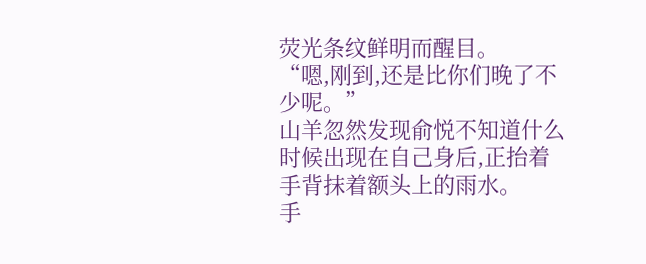荧光条纹鲜明而醒目。
“嗯,刚到,还是比你们晚了不少呢。”
山羊忽然发现俞悦不知道什么时候出现在自己身后,正抬着手背抹着额头上的雨水。
手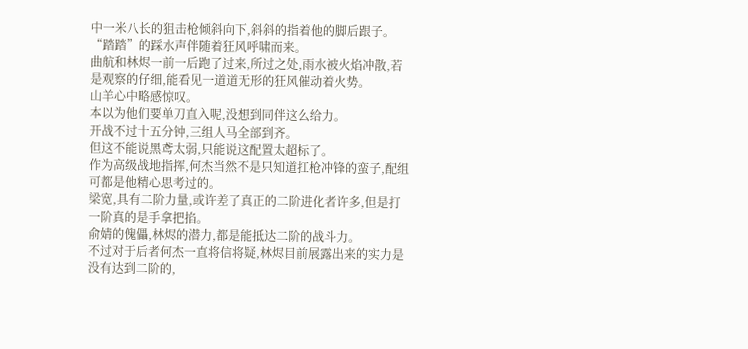中一米八长的狙击枪倾斜向下,斜斜的指着他的脚后跟子。
“踏踏”的踩水声伴随着狂风呼啸而来。
曲航和林烬一前一后跑了过来,所过之处,雨水被火焰冲散,若是观察的仔细,能看见一道道无形的狂风催动着火势。
山羊心中略感惊叹。
本以为他们要单刀直入呢,没想到同伴这么给力。
开战不过十五分钟,三组人马全部到齐。
但这不能说黑鸢太弱,只能说这配置太超标了。
作为高级战地指挥,何杰当然不是只知道扛枪冲锋的蛮子,配组可都是他精心思考过的。
梁宽,具有二阶力量,或许差了真正的二阶进化者许多,但是打一阶真的是手拿把掐。
俞婧的傀儡,林烬的潜力,都是能抵达二阶的战斗力。
不过对于后者何杰一直将信将疑,林烬目前展露出来的实力是没有达到二阶的,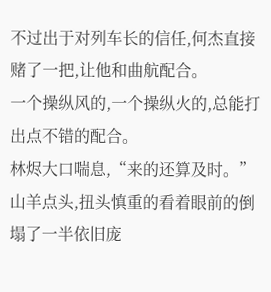不过出于对列车长的信任,何杰直接赌了一把,让他和曲航配合。
一个操纵风的,一个操纵火的,总能打出点不错的配合。
林烬大口喘息,“来的还算及时。”
山羊点头,扭头慎重的看着眼前的倒塌了一半依旧庞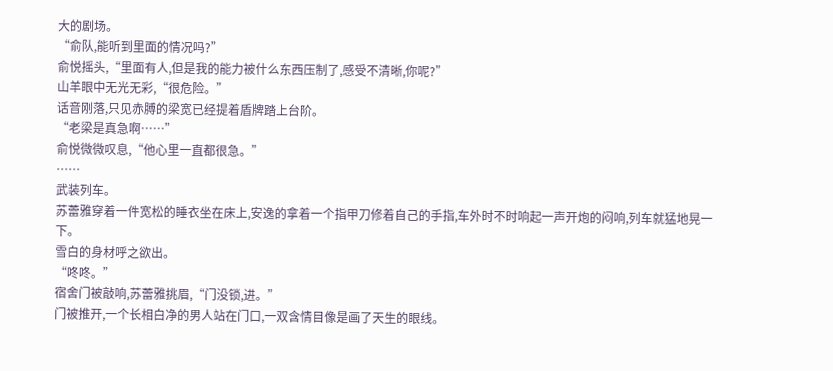大的剧场。
“俞队,能听到里面的情况吗?”
俞悦摇头,“里面有人,但是我的能力被什么东西压制了,感受不清晰,你呢?”
山羊眼中无光无彩,“很危险。”
话音刚落,只见赤膊的梁宽已经提着盾牌踏上台阶。
“老梁是真急啊……”
俞悦微微叹息,“他心里一直都很急。”
……
武装列车。
苏蕾雅穿着一件宽松的睡衣坐在床上,安逸的拿着一个指甲刀修着自己的手指,车外时不时响起一声开炮的闷响,列车就猛地晃一下。
雪白的身材呼之欲出。
“咚咚。”
宿舍门被敲响,苏蕾雅挑眉,“门没锁,进。”
门被推开,一个长相白净的男人站在门口,一双含情目像是画了天生的眼线。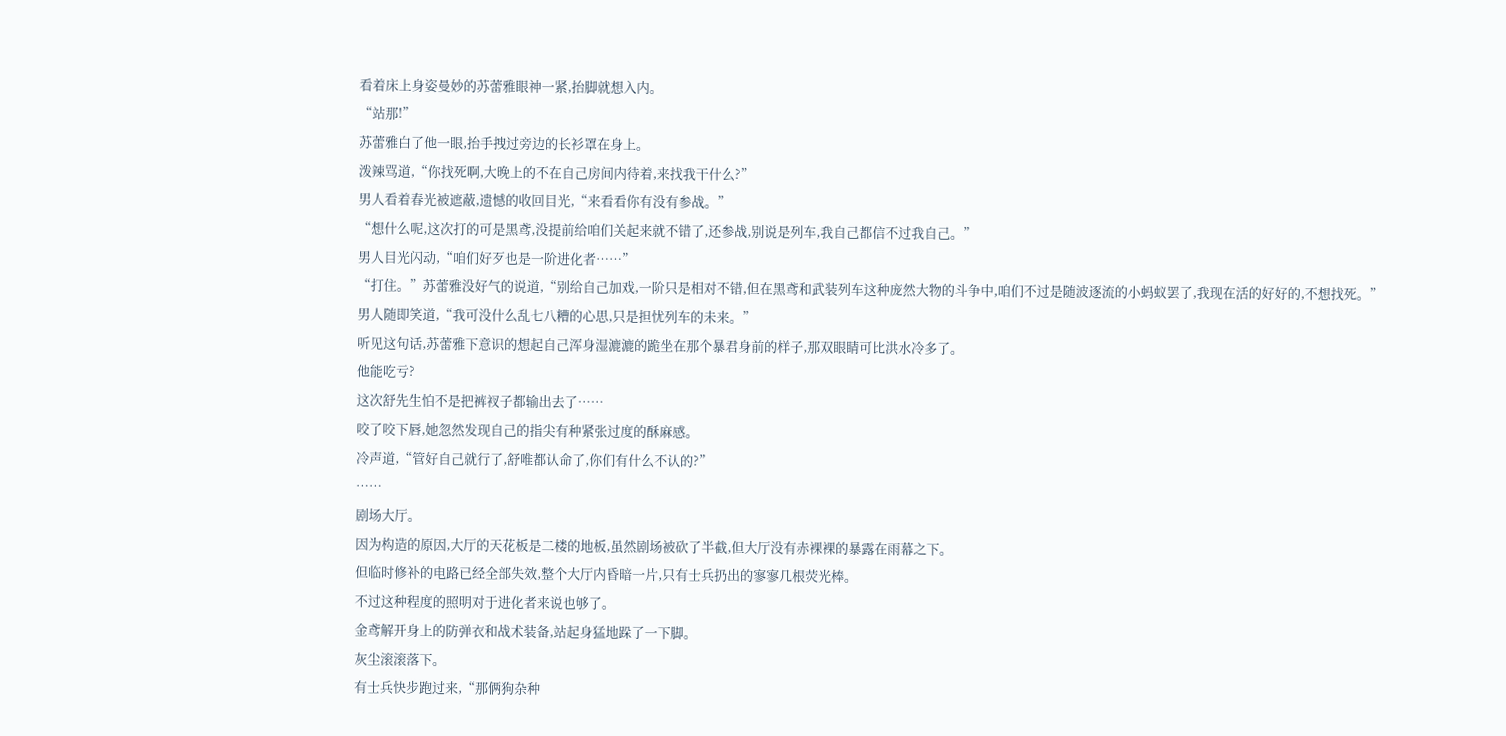看着床上身姿曼妙的苏蕾雅眼神一紧,抬脚就想入内。
“站那!”
苏蕾雅白了他一眼,抬手拽过旁边的长衫罩在身上。
泼辣骂道,“你找死啊,大晚上的不在自己房间内待着,来找我干什么?”
男人看着春光被遮蔽,遗憾的收回目光,“来看看你有没有参战。”
“想什么呢,这次打的可是黑鸢,没提前给咱们关起来就不错了,还参战,别说是列车,我自己都信不过我自己。”
男人目光闪动,“咱们好歹也是一阶进化者……”
“打住。”苏蕾雅没好气的说道,“别给自己加戏,一阶只是相对不错,但在黑鸢和武装列车这种庞然大物的斗争中,咱们不过是随波逐流的小蚂蚁罢了,我现在活的好好的,不想找死。”
男人随即笑道,“我可没什么乱七八糟的心思,只是担忧列车的未来。”
听见这句话,苏蕾雅下意识的想起自己浑身湿漉漉的跪坐在那个暴君身前的样子,那双眼睛可比洪水冷多了。
他能吃亏?
这次舒先生怕不是把裤衩子都输出去了……
咬了咬下唇,她忽然发现自己的指尖有种紧张过度的酥麻感。
冷声道,“管好自己就行了,舒唯都认命了,你们有什么不认的?”
……
剧场大厅。
因为构造的原因,大厅的天花板是二楼的地板,虽然剧场被砍了半截,但大厅没有赤裸裸的暴露在雨幕之下。
但临时修补的电路已经全部失效,整个大厅内昏暗一片,只有士兵扔出的寥寥几根荧光棒。
不过这种程度的照明对于进化者来说也够了。
金鸢解开身上的防弹衣和战术装备,站起身猛地跺了一下脚。
灰尘滚滚落下。
有士兵快步跑过来,“那俩狗杂种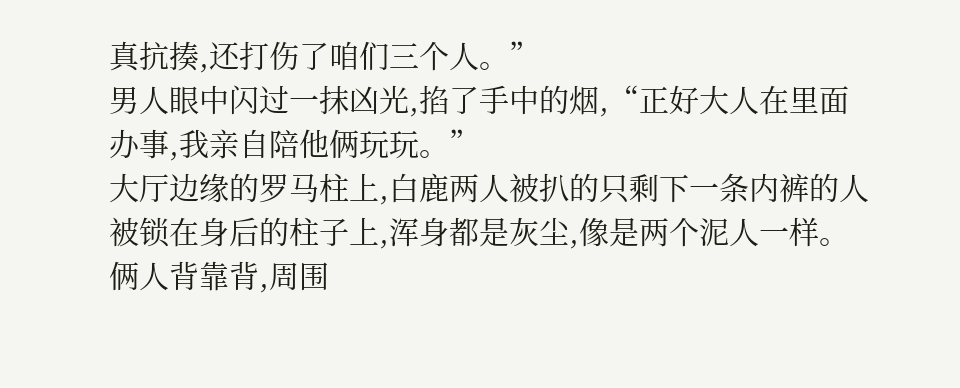真抗揍,还打伤了咱们三个人。”
男人眼中闪过一抹凶光,掐了手中的烟,“正好大人在里面办事,我亲自陪他俩玩玩。”
大厅边缘的罗马柱上,白鹿两人被扒的只剩下一条内裤的人被锁在身后的柱子上,浑身都是灰尘,像是两个泥人一样。
俩人背靠背,周围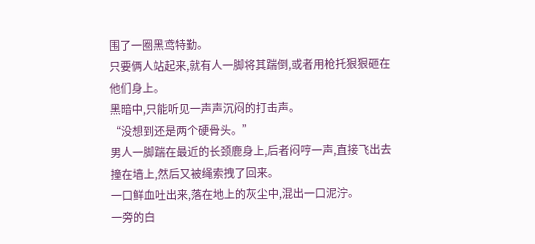围了一圈黑鸢特勤。
只要俩人站起来,就有人一脚将其踹倒,或者用枪托狠狠砸在他们身上。
黑暗中,只能听见一声声沉闷的打击声。
“没想到还是两个硬骨头。”
男人一脚踹在最近的长颈鹿身上,后者闷哼一声,直接飞出去撞在墙上,然后又被绳索拽了回来。
一口鲜血吐出来,落在地上的灰尘中,混出一口泥泞。
一旁的白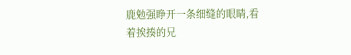鹿勉强睁开一条细缝的眼睛,看着挨揍的兄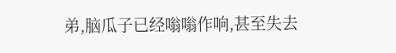弟,脑瓜子已经嗡嗡作响,甚至失去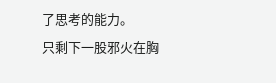了思考的能力。
只剩下一股邪火在胸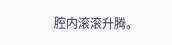腔内滚滚升腾。